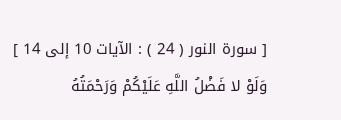[ سورة النور ( 24 ) : الآيات 10 إلى 14 ]
وَلَوْ لا فَضْلُ اللَّهِ عَلَيْكُمْ وَرَحْمَتُهُ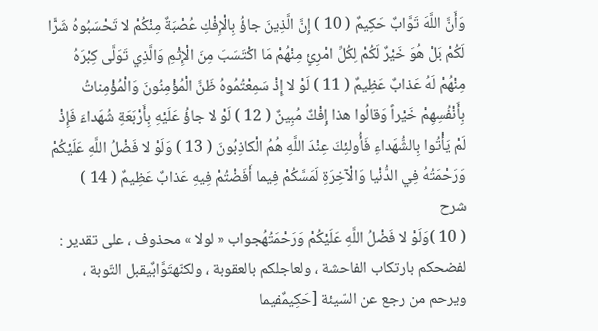وَأَنَّ اللَّهَ تَوَّابٌ حَكِيمٌ ( 10 ) إِنَّ الَّذِينَ جاؤُ بِالْإِفْكِ عُصْبَةٌ مِنْكُمْ لا تَحْسَبُوهُ شَرًّا لَكُمْ بَلْ هُوَ خَيْرٌ لَكُمْ لِكُلِّ امْرِئٍ مِنْهُمْ مَا اكْتَسَبَ مِنَ الْإِثْمِ وَالَّذِي تَوَلَّى كِبْرَهُ مِنْهُمْ لَهُ عَذابٌ عَظِيمٌ ( 11 ) لَوْ لا إِذْ سَمِعْتُمُوهُ ظَنَّ الْمُؤْمِنُونَ وَالْمُؤْمِناتُ بِأَنْفُسِهِمْ خَيْراً وَقالُوا هذا إِفْكٌ مُبِينٌ ( 12 ) لَوْ لا جاؤُ عَلَيْهِ بِأَرْبَعَةِ شُهَداءَ فَإِذْ لَمْ يَأْتُوا بِالشُّهَداءِ فَأُولئِكَ عِنْدَ اللَّهِ هُمُ الْكاذِبُونَ ( 13 ) وَلَوْ لا فَضْلُ اللَّهِ عَلَيْكُمْ وَرَحْمَتُهُ فِي الدُّنْيا وَالْآخِرَةِ لَمَسَّكُمْ فِيما أَفَضْتُمْ فِيهِ عَذابٌ عَظِيمٌ ( 14 )
شرح
( 10 )وَلَوْ لا فَضْلُ اللَّهِ عَلَيْكُمْ وَرَحْمَتُهُجواب « لولا » محذوف ، على تقدير : لفضحكم بارتكاب الفاحشة ، ولعاجلكم بالعقوبة ، ولكنّهتَوَّابٌيقبل التّوبة ، ويرحم من رجع عن السّيئة [حَكِيمٌفيما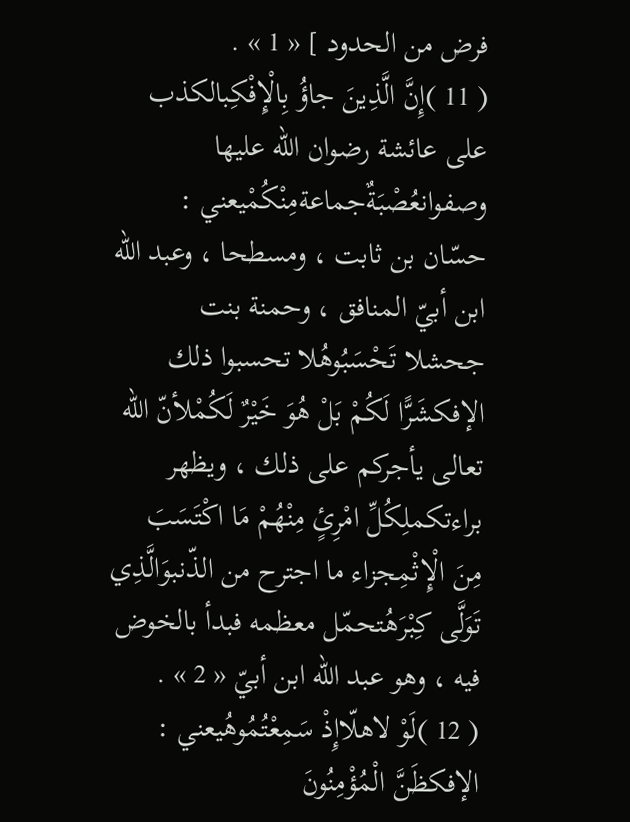فرض من الحدود ] « 1 » .
( 11 )إِنَّ الَّذِينَ جاؤُ بِالْإِفْكِبالكذب على عائشة رضوان اللّه عليها وصفوانعُصْبَةٌجماعةمِنْكُمْيعني : حسّان بن ثابت ، ومسطحا ، وعبد اللّه ابن أبيّ المنافق ، وحمنة بنت جحشلا تَحْسَبُوهُلا تحسبوا ذلك الإفكشَرًّا لَكُمْ بَلْ هُوَ خَيْرٌ لَكُمْلأنّ اللّه تعالى يأجركم على ذلك ، ويظهر براءتكملِكُلِّ امْرِئٍ مِنْهُمْ مَا اكْتَسَبَ مِنَ الْإِثْمِجزاء ما اجترح من الذّنبوَالَّذِي تَوَلَّى كِبْرَهُتحمّل معظمه فبدأ بالخوض فيه ، وهو عبد اللّه ابن أبيّ « 2 » .
( 12 )لَوْ لاهلّاإِذْ سَمِعْتُمُوهُيعني : الإفكظَنَّ الْمُؤْمِنُونَ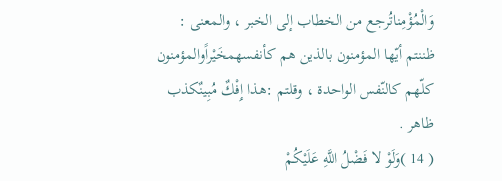وَالْمُؤْمِناتُرجع من الخطاب إلى الخبر ، والمعنى : ظننتم أيّها المؤمنون بالذين هم كأنفسهمخَيْراًوالمؤمنون كلّهم كالنّفس الواحدة ، وقلتم :هذا إِفْكٌ مُبِينٌكذب ظاهر .
( 14 )وَلَوْ لا فَضْلُ اللَّهِ عَلَيْكُمْ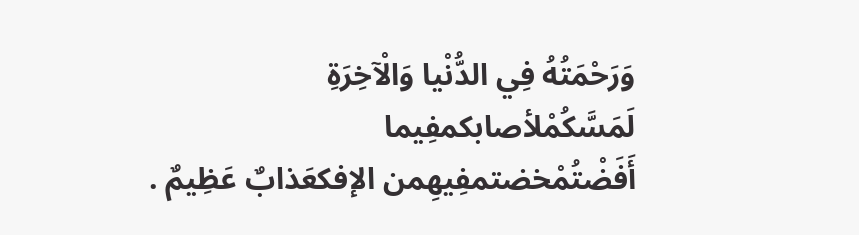وَرَحْمَتُهُ فِي الدُّنْيا وَالْآخِرَةِ لَمَسَّكُمْلأصابكمفِيما أَفَضْتُمْخضتمفِيهِمن الإفكعَذابٌ عَظِيمٌ .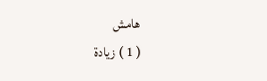هامش
( 1 ) زيادة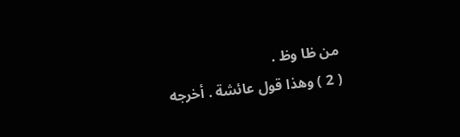من ظا وظ .
( 2 ) وهذا قول عائشة . أخرجه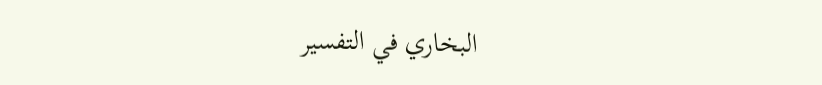البخاري في التفسير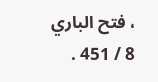، فتح الباري 8 / 451 .